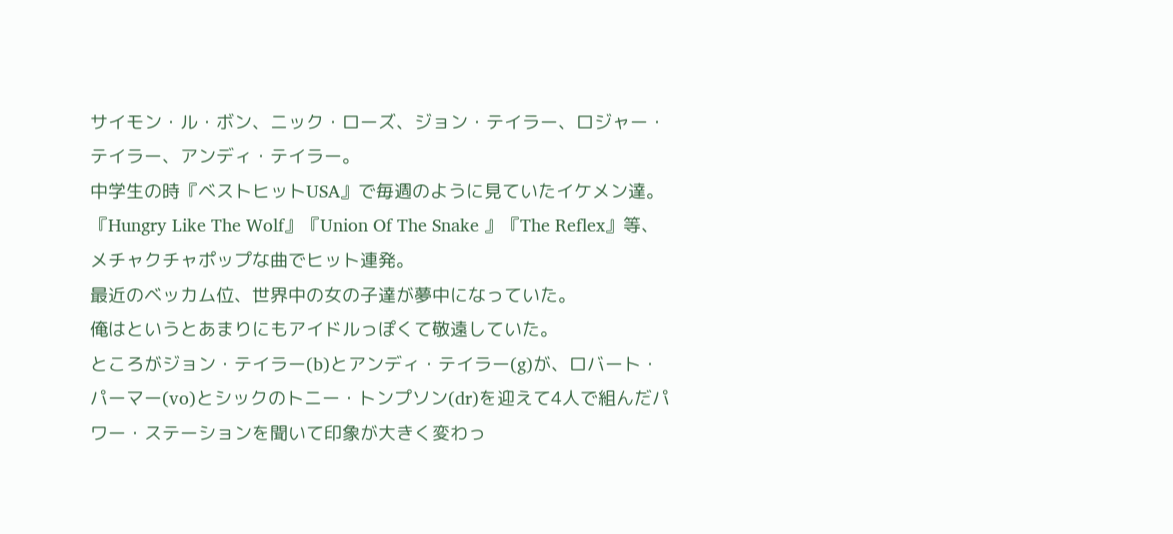サイモン・ル・ボン、ニック・ローズ、ジョン・テイラー、ロジャー・テイラー、アンディ・テイラー。
中学生の時『ベストヒットUSA』で毎週のように見ていたイケメン達。
『Hungry Like The Wolf』『Union Of The Snake 』『The Reflex』等、メチャクチャポップな曲でヒット連発。
最近のベッカム位、世界中の女の子達が夢中になっていた。
俺はというとあまりにもアイドルっぽくて敬遠していた。
ところがジョン・テイラー(b)とアンディ・テイラー(g)が、ロバート・パーマー(vo)とシックのトニー・トンプソン(dr)を迎えて4人で組んだパワー・ステーションを聞いて印象が大きく変わっ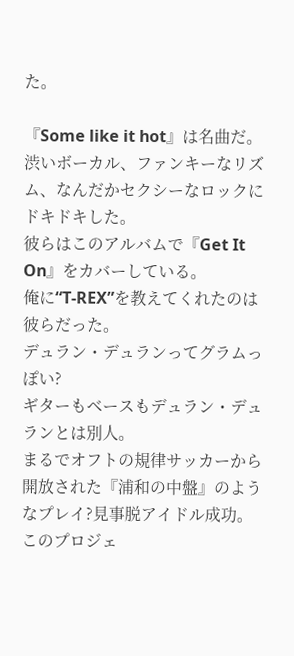た。

『Some like it hot』は名曲だ。
渋いボーカル、ファンキーなリズム、なんだかセクシーなロックにドキドキした。
彼らはこのアルバムで『Get It On』をカバーしている。
俺に“T-REX”を教えてくれたのは彼らだった。
デュラン・デュランってグラムっぽい?
ギターもベースもデュラン・デュランとは別人。
まるでオフトの規律サッカーから開放された『浦和の中盤』のようなプレイ?見事脱アイドル成功。
このプロジェ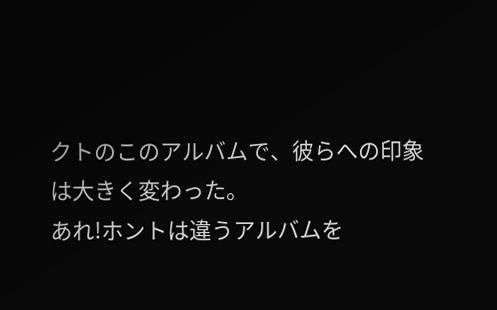クトのこのアルバムで、彼らへの印象は大きく変わった。
あれ!ホントは違うアルバムを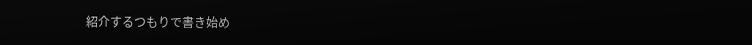紹介するつもりで書き始め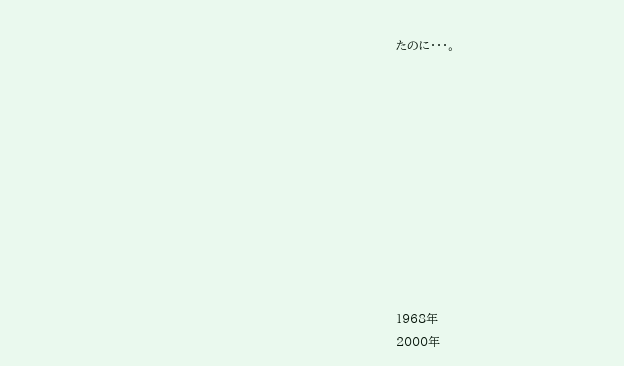たのに・・・。











1968年
2000年